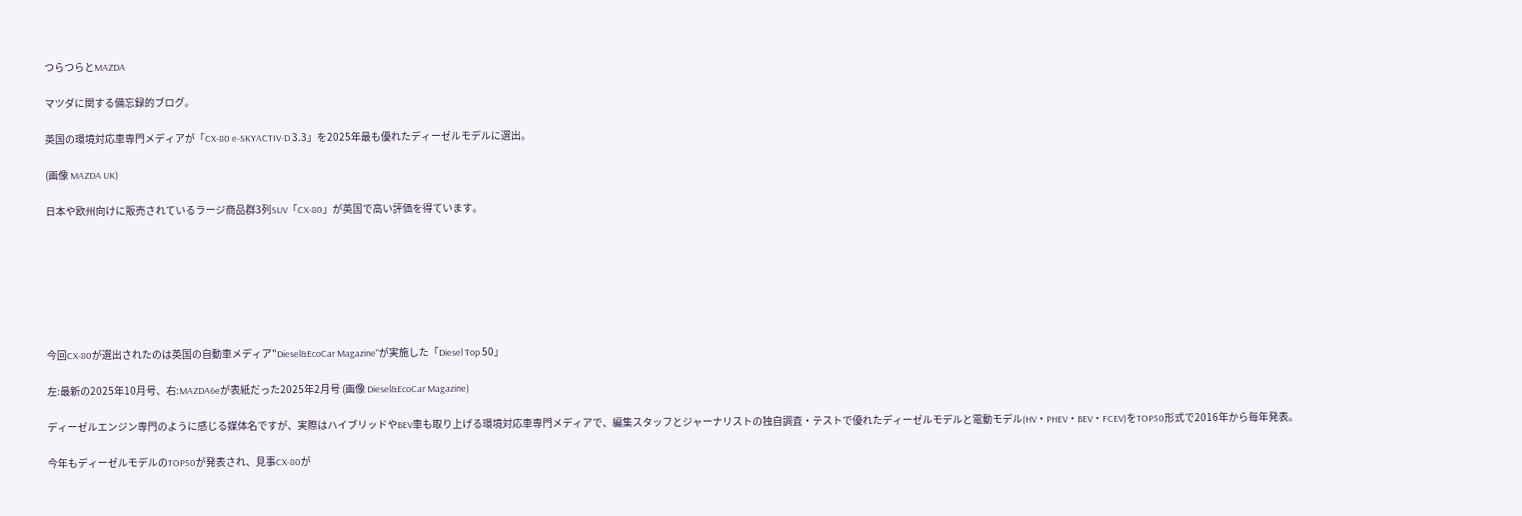つらつらとMAZDA

マツダに関する備忘録的ブログ。

英国の環境対応車専門メディアが「CX-80 e-SKYACTIV-D 3.3」を2025年最も優れたディーゼルモデルに選出。

(画像 MAZDA UK)

日本や欧州向けに販売されているラージ商品群3列SUV「CX-80」が英国で高い評価を得ています。







今回CX-80が選出されたのは英国の自動車メディア"Diesel&EcoCar Magazine"が実施した「Diesel Top 50」

左:最新の2025年10月号、右:MAZDA6eが表紙だった2025年2月号 (画像 Diesel&EcoCar Magazine)

ディーゼルエンジン専門のように感じる媒体名ですが、実際はハイブリッドやBEV車も取り上げる環境対応車専門メディアで、編集スタッフとジャーナリストの独自調査・テストで優れたディーゼルモデルと電動モデル(HV・PHEV・BEV・FCEV)をTOP50形式で2016年から毎年発表。

今年もディーゼルモデルのTOP50が発表され、見事CX-80が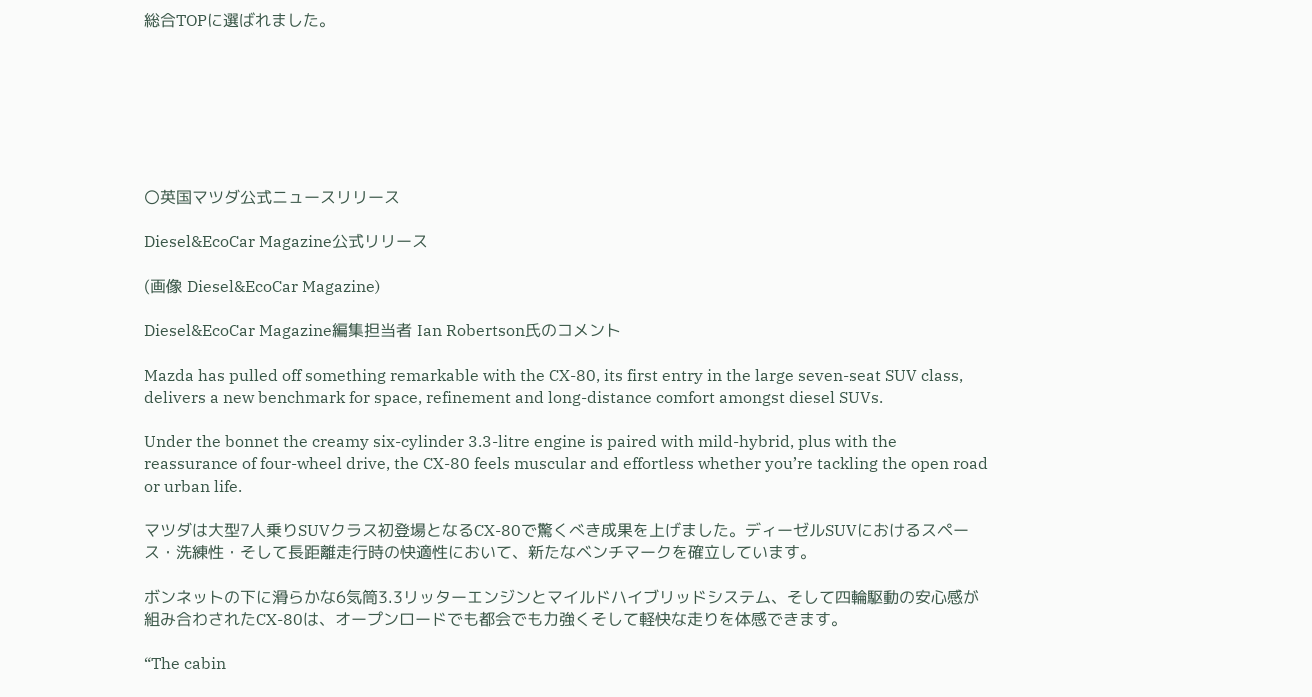総合TOPに選ばれました。







〇英国マツダ公式ニュースリリース

Diesel&EcoCar Magazine公式リリース

(画像 Diesel&EcoCar Magazine)

Diesel&EcoCar Magazine編集担当者 Ian Robertson氏のコメント

Mazda has pulled off something remarkable with the CX-80, its first entry in the large seven-seat SUV class, delivers a new benchmark for space, refinement and long-distance comfort amongst diesel SUVs.

Under the bonnet the creamy six-cylinder 3.3-litre engine is paired with mild-hybrid, plus with the reassurance of four-wheel drive, the CX-80 feels muscular and effortless whether you’re tackling the open road or urban life.

マツダは大型7人乗りSUVクラス初登場となるCX-80で驚くべき成果を上げました。ディーゼルSUVにおけるスペース・洗練性・そして長距離走行時の快適性において、新たなベンチマークを確立しています。

ボンネットの下に滑らかな6気筒3.3リッターエンジンとマイルドハイブリッドシステム、そして四輪駆動の安心感が組み合わされたCX-80は、オープンロードでも都会でも力強くそして軽快な走りを体感できます。

“The cabin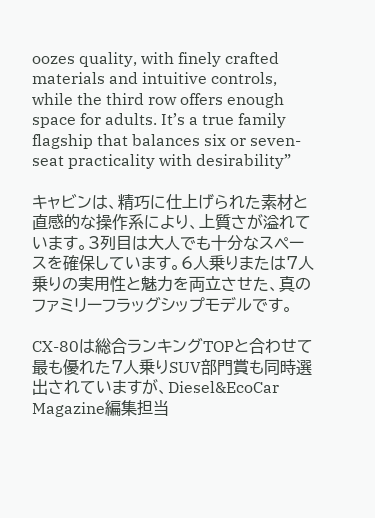oozes quality, with finely crafted materials and intuitive controls, while the third row offers enough space for adults. It’s a true family flagship that balances six or seven-seat practicality with desirability”

キャビンは、精巧に仕上げられた素材と直感的な操作系により、上質さが溢れています。3列目は大人でも十分なスペースを確保しています。6人乗りまたは7人乗りの実用性と魅力を両立させた、真のファミリーフラッグシップモデルです。

CX-80は総合ランキングTOPと合わせて最も優れた7人乗りSUV部門賞も同時選出されていますが、Diesel&EcoCar Magazine編集担当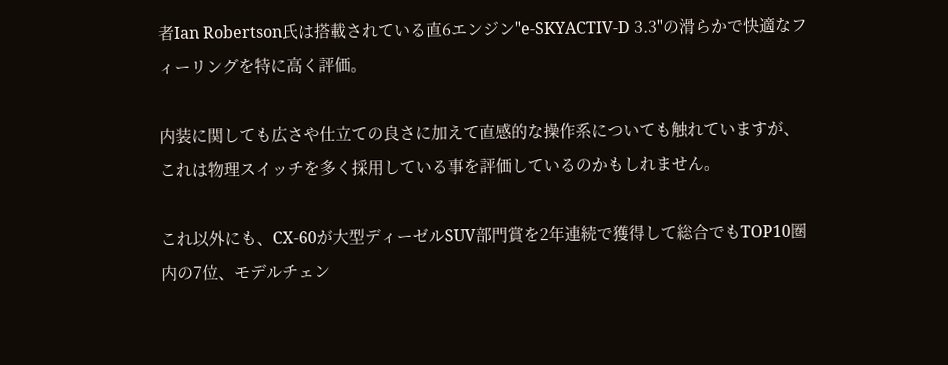者Ian Robertson氏は搭載されている直6エンジン"e-SKYACTIV-D 3.3"の滑らかで快適なフィーリングを特に高く評価。

内装に関しても広さや仕立ての良さに加えて直感的な操作系についても触れていますが、これは物理スイッチを多く採用している事を評価しているのかもしれません。

これ以外にも、CX-60が大型ディーゼルSUV部門賞を2年連続で獲得して総合でもTOP10圏内の7位、モデルチェン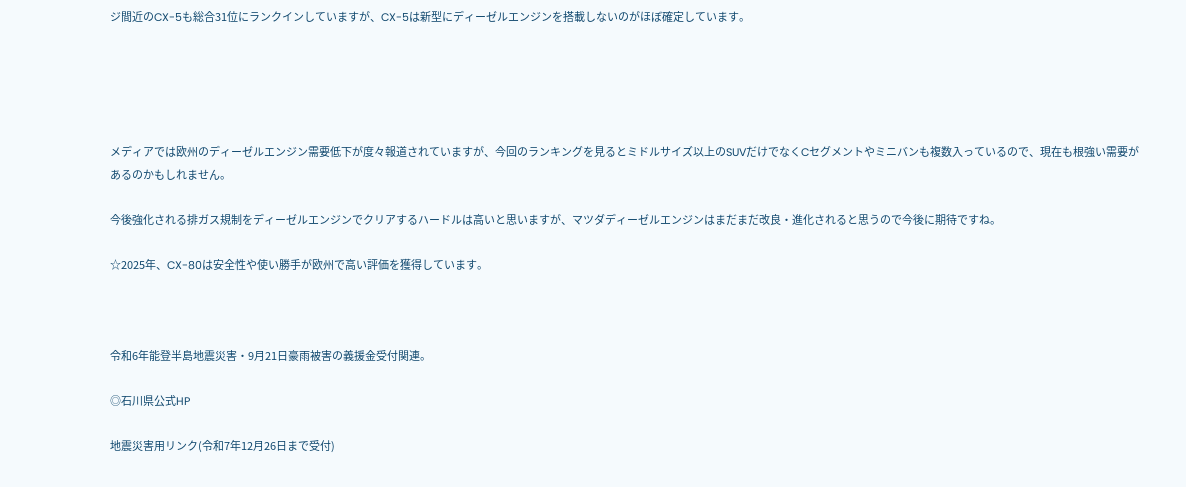ジ間近のCX-5も総合31位にランクインしていますが、CX-5は新型にディーゼルエンジンを搭載しないのがほぼ確定しています。





メディアでは欧州のディーゼルエンジン需要低下が度々報道されていますが、今回のランキングを見るとミドルサイズ以上のSUVだけでなくCセグメントやミニバンも複数入っているので、現在も根強い需要があるのかもしれません。

今後強化される排ガス規制をディーゼルエンジンでクリアするハードルは高いと思いますが、マツダディーゼルエンジンはまだまだ改良・進化されると思うので今後に期待ですね。

☆2025年、CX-80は安全性や使い勝手が欧州で高い評価を獲得しています。



令和6年能登半島地震災害・9月21日豪雨被害の義援金受付関連。

◎石川県公式HP

地震災害用リンク(令和7年12月26日まで受付)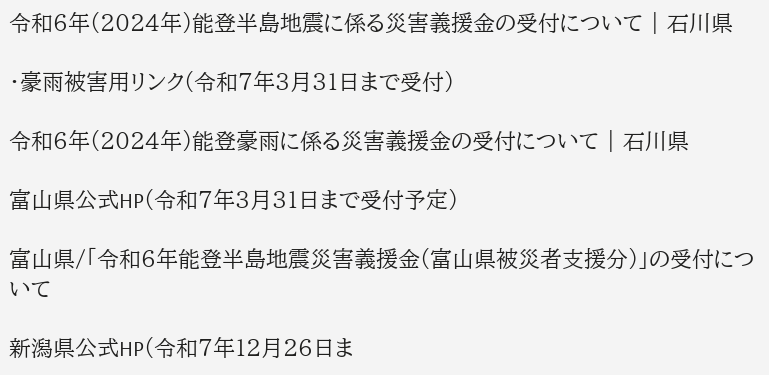令和6年(2024年)能登半島地震に係る災害義援金の受付について | 石川県

・豪雨被害用リンク(令和7年3月31日まで受付)

令和6年(2024年)能登豪雨に係る災害義援金の受付について | 石川県

富山県公式HP(令和7年3月31日まで受付予定)

富山県/「令和6年能登半島地震災害義援金(富山県被災者支援分)」の受付について

新潟県公式HP(令和7年12月26日ま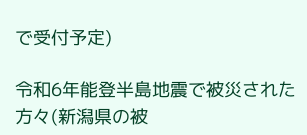で受付予定)

令和6年能登半島地震で被災された方々(新潟県の被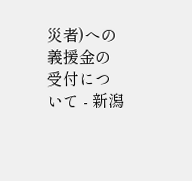災者)への義援金の受付について - 新潟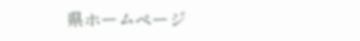県ホームページ